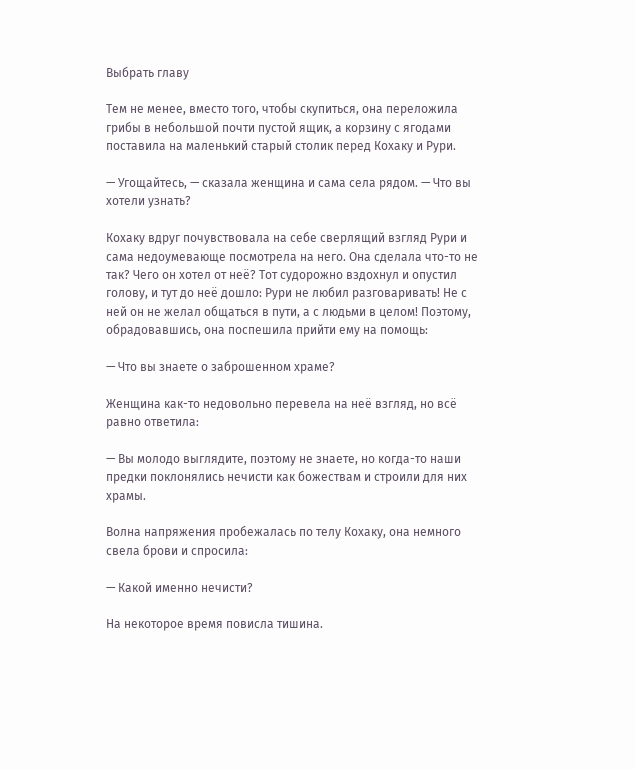Выбрать главу

Тем не менее, вместо того, чтобы скупиться, она переложила грибы в небольшой почти пустой ящик, а корзину с ягодами поставила на маленький старый столик перед Кохаку и Рури.

— Угощайтесь, — сказала женщина и сама села рядом. — Что вы хотели узнать?

Кохаку вдруг почувствовала на себе сверлящий взгляд Рури и сама недоумевающе посмотрела на него. Она сделала что-то не так? Чего он хотел от неё? Тот судорожно вздохнул и опустил голову, и тут до неё дошло: Рури не любил разговаривать! Не с ней он не желал общаться в пути, а с людьми в целом! Поэтому, обрадовавшись, она поспешила прийти ему на помощь:

— Что вы знаете о заброшенном храме?

Женщина как-то недовольно перевела на неё взгляд, но всё равно ответила:

— Вы молодо выглядите, поэтому не знаете, но когда-то наши предки поклонялись нечисти как божествам и строили для них храмы.

Волна напряжения пробежалась по телу Кохаку, она немного свела брови и спросила:

— Какой именно нечисти?

На некоторое время повисла тишина.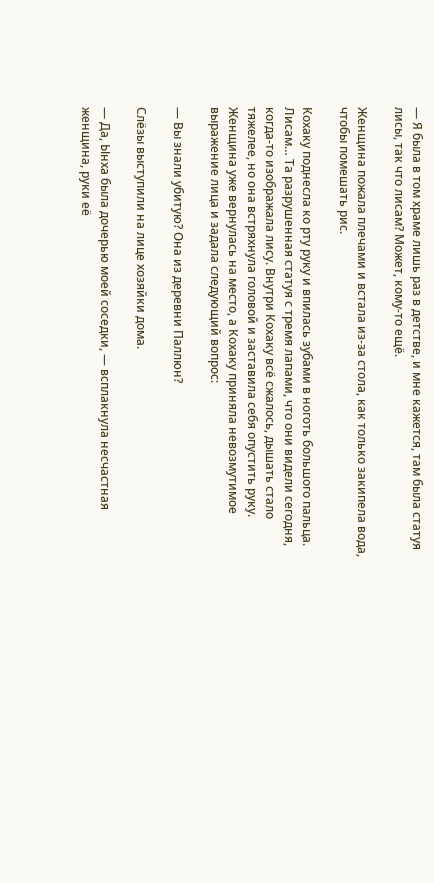— Я была в том храме лишь раз в детстве, и мне кажется, там была статуя лисы, так что лисам? Может, кому-то ещё.

Женщина пожала плечами и встала из-за стола, как только закипела вода, чтобы помешать рис.

Кохаку поднесла ко рту руку и впилась зубами в ноготь большого пальца. Лисам… Та разрушенная статуя с тремя лапами, что они видели сегодня, когда-то изображала лису. Внутри Кохаку всё сжалось, дышать стало тяжелее, но она встряхнула головой и заставила себя опустить руку. Женщина уже вернулась на место, а Кохаку приняла невозмутимое выражение лица и задала следующий вопрос:

— Вы знали убитую? Она из деревни Паллюн?

Слёзы выступили на лице хозяйки дома.

— Да, Ынха была дочерью моей соседки, — всплакнула несчастная женщина, руки её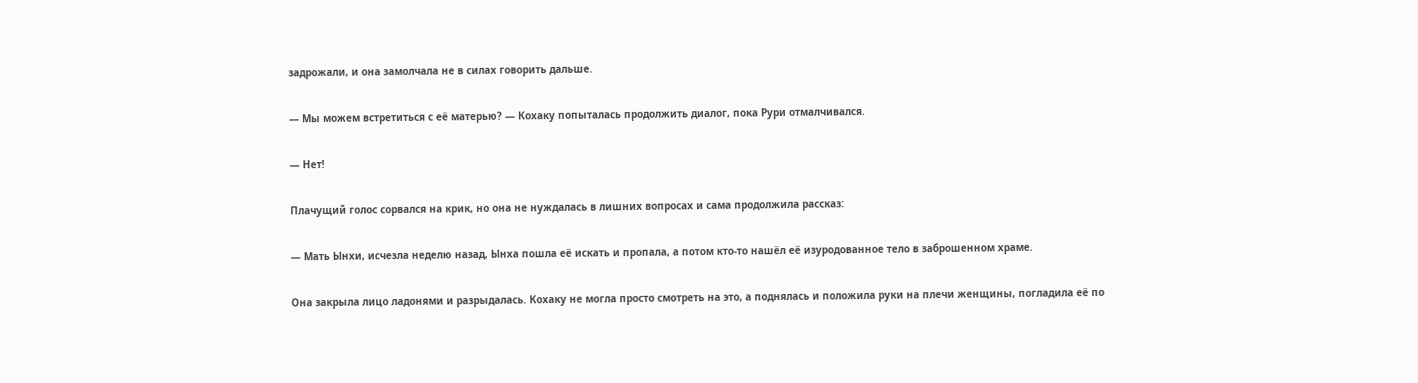задрожали, и она замолчала не в силах говорить дальше.

— Мы можем встретиться с её матерью? — Кохаку попыталась продолжить диалог, пока Рури отмалчивался.

— Нет!

Плачущий голос сорвался на крик, но она не нуждалась в лишних вопросах и сама продолжила рассказ:

— Мать Ынхи, исчезла неделю назад, Ынха пошла её искать и пропала, а потом кто-то нашёл её изуродованное тело в заброшенном храме.

Она закрыла лицо ладонями и разрыдалась. Кохаку не могла просто смотреть на это, а поднялась и положила руки на плечи женщины, погладила её по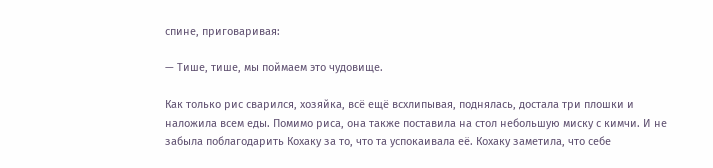спине, приговаривая:

— Тише, тише, мы поймаем это чудовище.

Как только рис сварился, хозяйка, всё ещё всхлипывая, поднялась, достала три плошки и наложила всем еды. Помимо риса, она также поставила на стол небольшую миску с кимчи. И не забыла поблагодарить Кохаку за то, что та успокаивала её. Кохаку заметила, что себе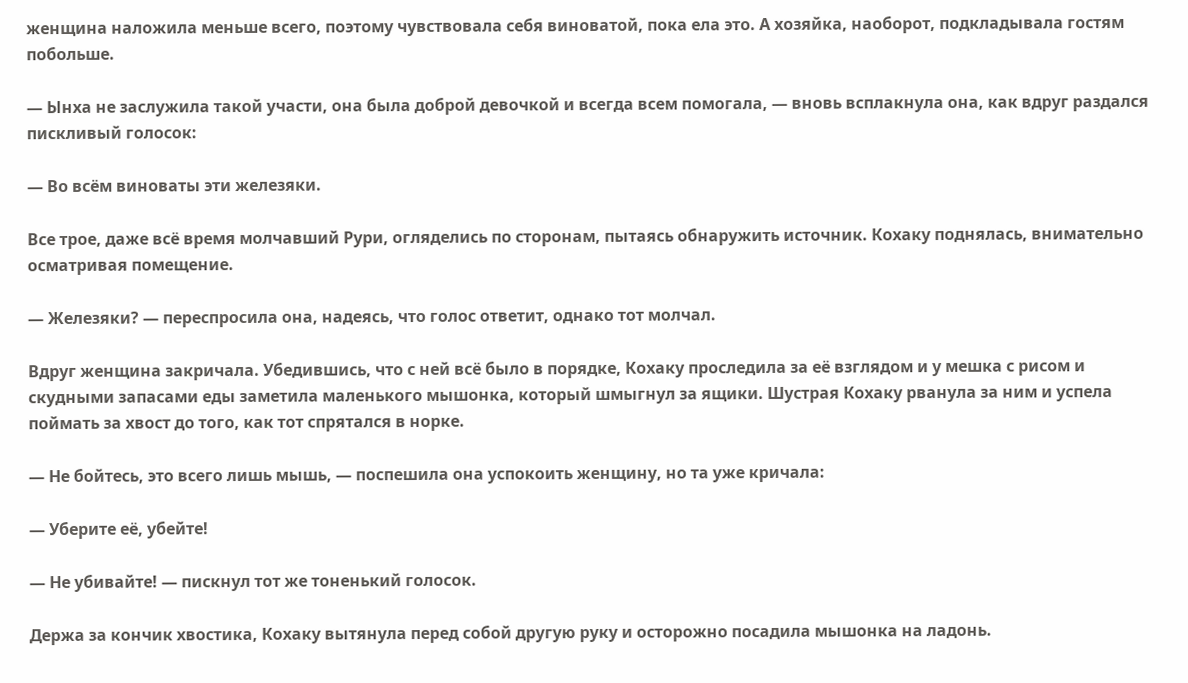женщина наложила меньше всего, поэтому чувствовала себя виноватой, пока ела это. А хозяйка, наоборот, подкладывала гостям побольше.

— Ынха не заслужила такой участи, она была доброй девочкой и всегда всем помогала, — вновь всплакнула она, как вдруг раздался пискливый голосок:

— Во всём виноваты эти железяки.

Все трое, даже всё время молчавший Рури, огляделись по сторонам, пытаясь обнаружить источник. Кохаку поднялась, внимательно осматривая помещение.

— Железяки? — переспросила она, надеясь, что голос ответит, однако тот молчал.

Вдруг женщина закричала. Убедившись, что с ней всё было в порядке, Кохаку проследила за её взглядом и у мешка с рисом и скудными запасами еды заметила маленького мышонка, который шмыгнул за ящики. Шустрая Кохаку рванула за ним и успела поймать за хвост до того, как тот спрятался в норке.

— Не бойтесь, это всего лишь мышь, — поспешила она успокоить женщину, но та уже кричала:

— Уберите её, убейте!

— Не убивайте! — пискнул тот же тоненький голосок.

Держа за кончик хвостика, Кохаку вытянула перед собой другую руку и осторожно посадила мышонка на ладонь.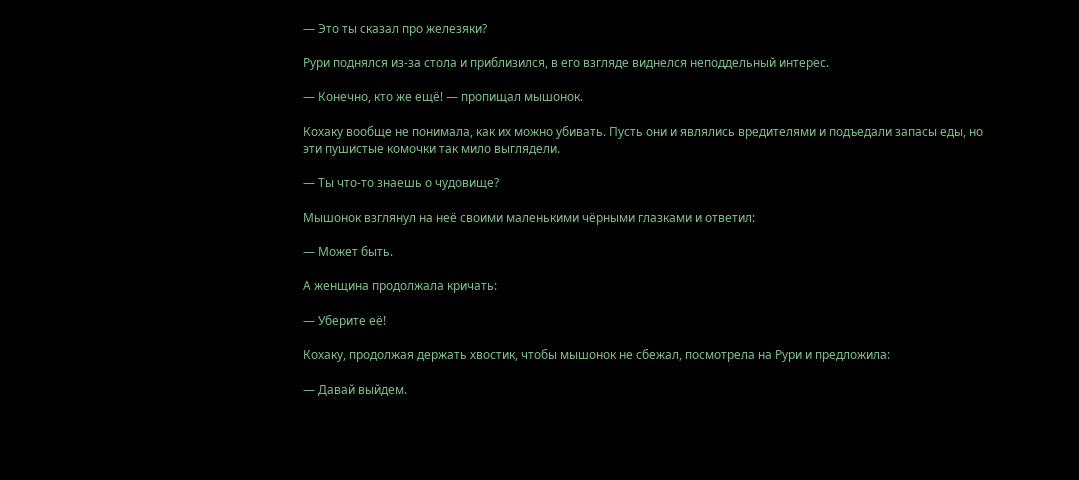— Это ты сказал про железяки?

Рури поднялся из-за стола и приблизился, в его взгляде виднелся неподдельный интерес.

— Конечно, кто же ещё! — пропищал мышонок.

Кохаку вообще не понимала, как их можно убивать. Пусть они и являлись вредителями и подъедали запасы еды, но эти пушистые комочки так мило выглядели.

— Ты что-то знаешь о чудовище?

Мышонок взглянул на неё своими маленькими чёрными глазками и ответил:

— Может быть.

А женщина продолжала кричать:

— Уберите её!

Кохаку, продолжая держать хвостик, чтобы мышонок не сбежал, посмотрела на Рури и предложила:

— Давай выйдем.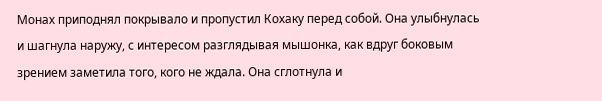Монах приподнял покрывало и пропустил Кохаку перед собой. Она улыбнулась и шагнула наружу, с интересом разглядывая мышонка, как вдруг боковым зрением заметила того, кого не ждала. Она сглотнула и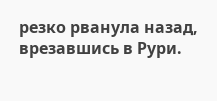резко рванула назад, врезавшись в Рури.